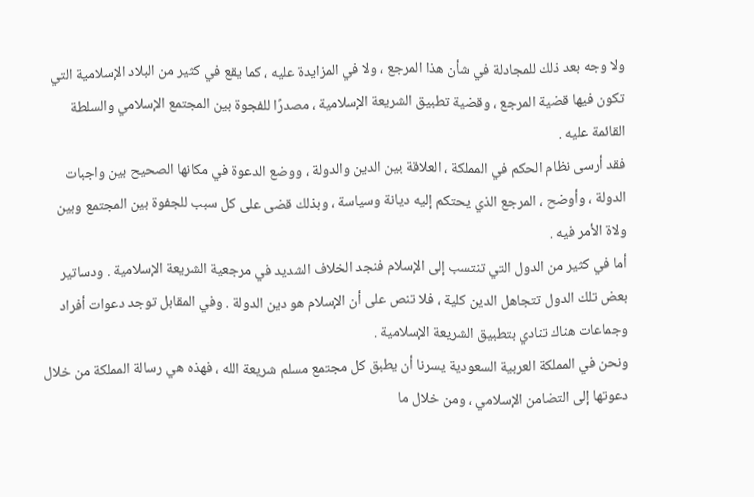ولا وجه بعد ذلك للمجادلة في شأن هذا المرجع ، ولا في المزايدة عليه ، كما يقع في كثير من البلاد الإسلامية التي تكون فيها قضية المرجع ، وقضية تطبيق الشريعة الإسلامية ، مصدرًا للفجوة بين المجتمع الإسلامي والسلطة القائمة عليه .
فقد أرسى نظام الحكم في المملكة ، العلاقة بين الدين والدولة ، ووضع الدعوة في مكانها الصحيح بين واجبات الدولة ، وأوضح ، المرجع الذي يحتكم إليه ديانة وسياسة ، وبذلك قضى على كل سبب للجفوة بين المجتمع وبين ولاة الأمر فيه .
أما في كثير من الدول التي تنتسب إلى الإسلام فنجد الخلاف الشديد في مرجعية الشريعة الإسلامية . ودساتير بعض تلك الدول تتجاهل الدين كلية ، فلا تنص على أن الإسلام هو دين الدولة . وفي المقابل توجد دعوات أفراد وجماعات هناك تنادي بتطبيق الشريعة الإسلامية .
ونحن في المملكة العربية السعودية يسرنا أن يطبق كل مجتمع مسلم شريعة الله ، فهذه هي رسالة المملكة من خلال دعوتها إلى التضامن الإسلامي ، ومن خلال ما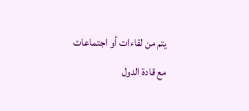يتم من لقاءات أو اجتماعات مع قادة الدول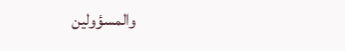والمسؤولين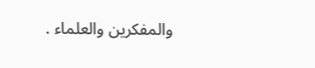والمفكرين والعلماء .